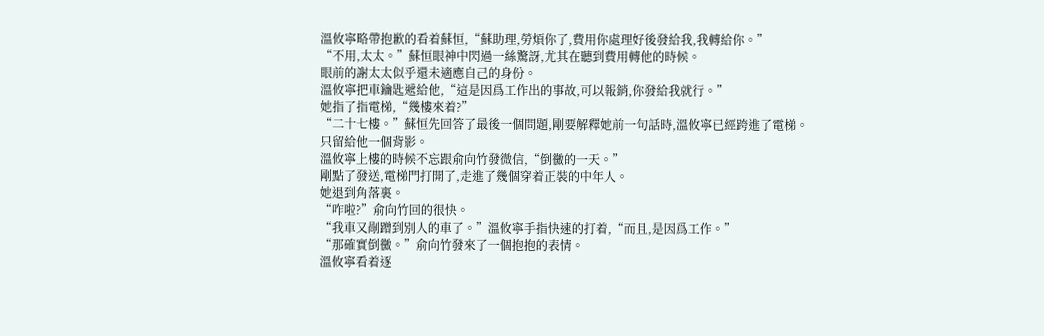溫攸寧略帶抱歉的看着蘇恒,“蘇助理,勞煩你了,費用你處理好後發給我,我轉給你。”
“不用,太太。”蘇恒眼神中閃過一絲驚訝,尤其在聽到費用轉他的時候。
眼前的謝太太似乎還未適應自己的身份。
溫攸寧把車鑰匙遞給他,“這是因爲工作出的事故,可以報銷,你發給我就行。”
她指了指電梯,“幾樓來着?”
“二十七樓。”蘇恒先回答了最後一個問題,剛要解釋她前一句話時,溫攸寧已經跨進了電梯。
只留給他一個背影。
溫攸寧上樓的時候不忘跟俞向竹發微信,“倒黴的一天。”
剛點了發送,電梯門打開了,走進了幾個穿着正裝的中年人。
她退到角落裏。
“咋啦?”俞向竹回的很快。
“我車又剮蹭到別人的車了。”溫攸寧手指快速的打着,“而且,是因爲工作。”
“那確實倒黴。”俞向竹發來了一個抱抱的表情。
溫攸寧看着逐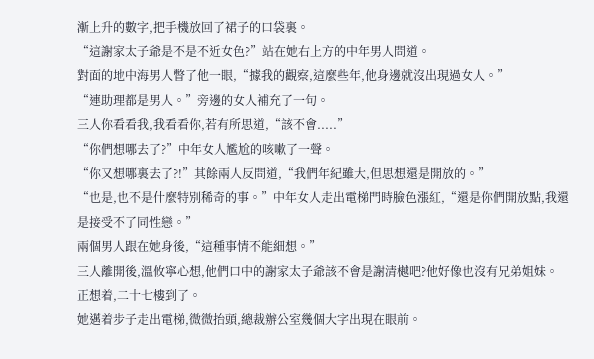漸上升的數字,把手機放回了裙子的口袋裏。
“這謝家太子爺是不是不近女色?”站在她右上方的中年男人問道。
對面的地中海男人瞥了他一眼,“據我的觀察,這麼些年,他身邊就沒出現過女人。”
“連助理都是男人。”旁邊的女人補充了一句。
三人你看看我,我看看你,若有所思道,“該不會.....”
“你們想哪去了?”中年女人尷尬的咳嗽了一聲。
“你又想哪裏去了?!”其餘兩人反問道,“我們年紀雖大,但思想還是開放的。”
“也是,也不是什麼特別稀奇的事。”中年女人走出電梯門時臉色漲紅,“還是你們開放點,我還是接受不了同性戀。”
兩個男人跟在她身後,“這種事情不能細想。”
三人離開後,溫攸寧心想,他們口中的謝家太子爺該不會是謝清樾吧?他好像也沒有兄弟姐妹。
正想着,二十七樓到了。
她邁着步子走出電梯,微微抬頭,總裁辦公室幾個大字出現在眼前。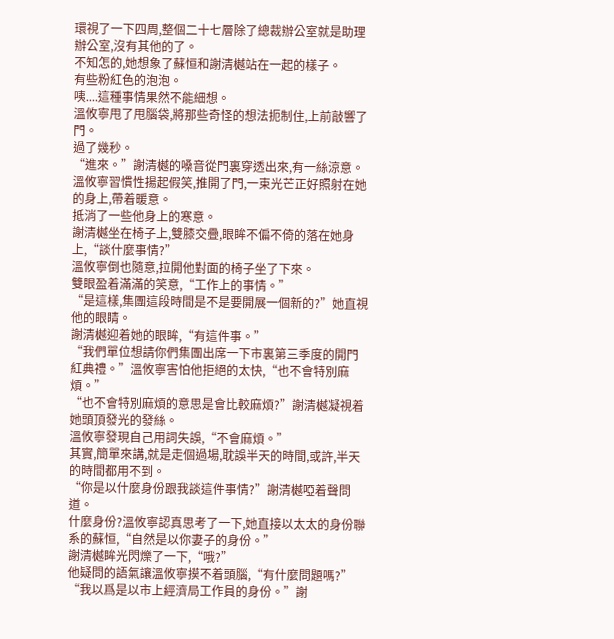環視了一下四周,整個二十七層除了總裁辦公室就是助理辦公室,沒有其他的了。
不知怎的,她想象了蘇恒和謝清樾站在一起的樣子。
有些粉紅色的泡泡。
咦....這種事情果然不能細想。
溫攸寧甩了甩腦袋,將那些奇怪的想法扼制住,上前敲響了門。
過了幾秒。
“進來。”謝清樾的嗓音從門裏穿透出來,有一絲涼意。
溫攸寧習慣性揚起假笑,推開了門,一束光芒正好照射在她的身上,帶着暖意。
抵消了一些他身上的寒意。
謝清樾坐在椅子上,雙膝交疊,眼眸不偏不倚的落在她身上,“談什麼事情?”
溫攸寧倒也隨意,拉開他對面的椅子坐了下來。
雙眼盈着滿滿的笑意,“工作上的事情。”
“是這樣,集團這段時間是不是要開展一個新的?”她直視他的眼睛。
謝清樾迎着她的眼眸,“有這件事。”
“我們單位想請你們集團出席一下市裏第三季度的開門紅典禮。”溫攸寧害怕他拒絕的太快,“也不會特別麻煩。”
“也不會特別麻煩的意思是會比較麻煩?”謝清樾凝視着她頭頂發光的發絲。
溫攸寧發現自己用詞失誤,“不會麻煩。”
其實,簡單來講,就是走個過場,耽誤半天的時間,或許,半天的時間都用不到。
“你是以什麼身份跟我談這件事情?”謝清樾啞着聲問道。
什麼身份?溫攸寧認真思考了一下,她直接以太太的身份聯系的蘇恒,“自然是以你妻子的身份。”
謝清樾眸光閃爍了一下,“哦?”
他疑問的語氣讓溫攸寧摸不着頭腦,“有什麼問題嗎?”
“我以爲是以市上經濟局工作員的身份。”謝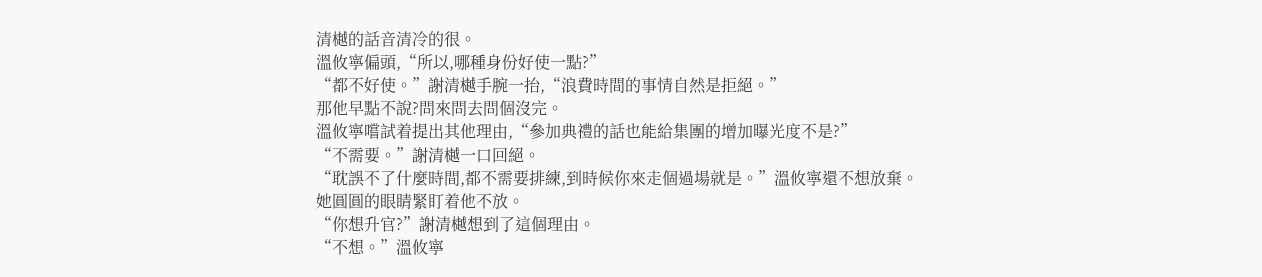清樾的話音清冷的很。
溫攸寧偏頭,“所以,哪種身份好使一點?”
“都不好使。”謝清樾手腕一抬,“浪費時間的事情自然是拒絕。”
那他早點不說?問來問去問個沒完。
溫攸寧嚐試着提出其他理由,“參加典禮的話也能給集團的增加曝光度不是?”
“不需要。”謝清樾一口回絕。
“耽誤不了什麼時間,都不需要排練,到時候你來走個過場就是。”溫攸寧還不想放棄。
她圓圓的眼睛緊盯着他不放。
“你想升官?”謝清樾想到了這個理由。
“不想。”溫攸寧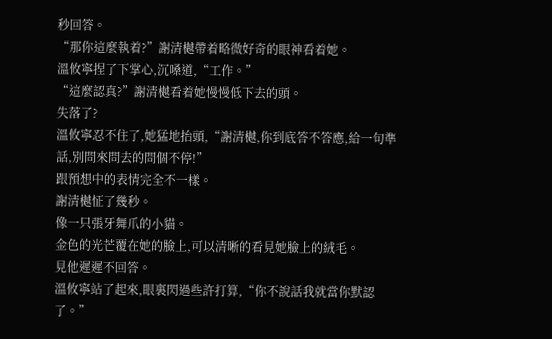秒回答。
“那你這麼執着?”謝清樾帶着略微好奇的眼神看着她。
溫攸寧捏了下掌心,沉嗓道,“工作。”
“這麼認真?”謝清樾看着她慢慢低下去的頭。
失落了?
溫攸寧忍不住了,她猛地抬頭,“謝清樾,你到底答不答應,給一句準話,別問來問去的問個不停!”
跟預想中的表情完全不一樣。
謝清樾怔了幾秒。
像一只張牙舞爪的小貓。
金色的光芒覆在她的臉上,可以清晰的看見她臉上的絨毛。
見他遲遲不回答。
溫攸寧站了起來,眼裏閃過些許打算,“你不說話我就當你默認了。”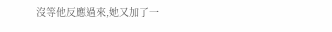沒等他反應過來,她又加了一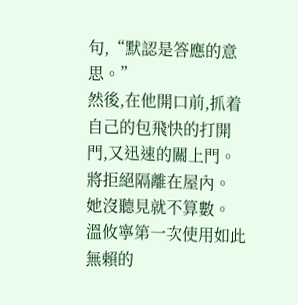句,“默認是答應的意思。”
然後,在他開口前,抓着自己的包飛快的打開門,又迅速的關上門。
將拒絕隔離在屋內。
她沒聽見就不算數。
溫攸寧第一次使用如此無賴的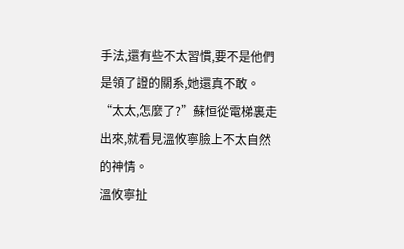手法,還有些不太習慣,要不是他們是領了證的關系,她還真不敢。
“太太,怎麼了?”蘇恒從電梯裏走出來,就看見溫攸寧臉上不太自然的神情。
溫攸寧扯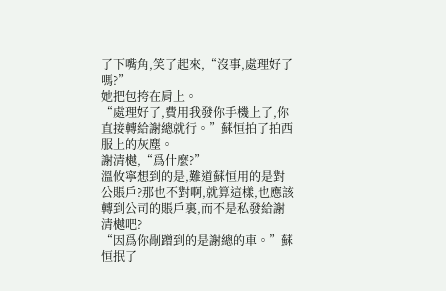了下嘴角,笑了起來,“沒事,處理好了嗎?”
她把包挎在肩上。
“處理好了,費用我發你手機上了,你直接轉給謝總就行。”蘇恒拍了拍西服上的灰塵。
謝清樾,“爲什麼?”
溫攸寧想到的是,難道蘇恒用的是對公賬戶?那也不對啊,就算這樣,也應該轉到公司的賬戶裏,而不是私發給謝清樾吧?
“因爲你剮蹭到的是謝總的車。”蘇恒抿了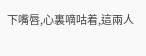下嘴唇,心裏嘀咕着,這兩人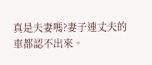真是夫妻嗎?妻子連丈夫的車都認不出來。